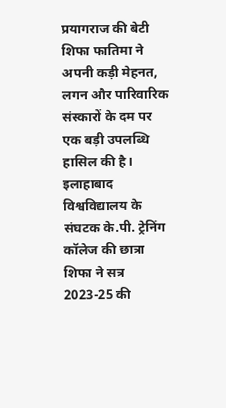प्रयागराज की बेटी शिफा फातिमा ने अपनी कड़ी मेहनत, लगन और पारिवारिक संस्कारों के दम पर एक बड़ी उपलब्धि हासिल की है। इलाहाबाद विश्वविद्यालय के संघटक के.पी. ट्रेनिंग कॉलेज की छात्रा शिफा ने सत्र 2023-25 की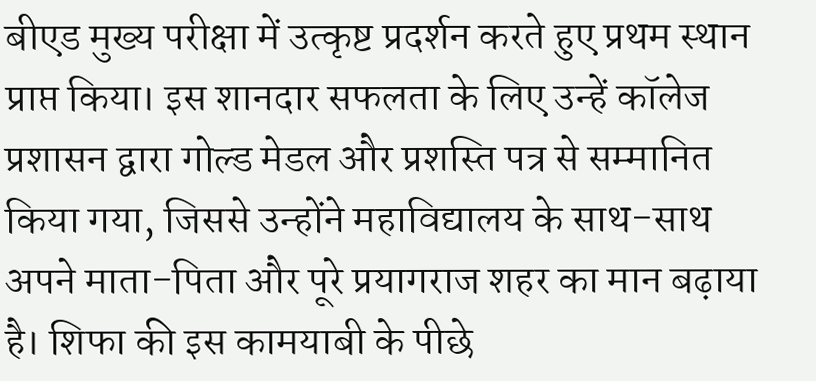बीएड मुख्य परीक्षा में उत्कृष्ट प्रदर्शन करते हुए प्रथम स्थान प्राप्त किया। इस शानदार सफलता के लिए उन्हें कॉलेज प्रशासन द्वारा गोल्ड मेडल और प्रशस्ति पत्र से सम्मानित किया गया, जिससे उन्होंने महाविद्यालय के साथ-साथ अपने माता-पिता और पूरे प्रयागराज शहर का मान बढ़ाया है। शिफा की इस कामयाबी के पीछे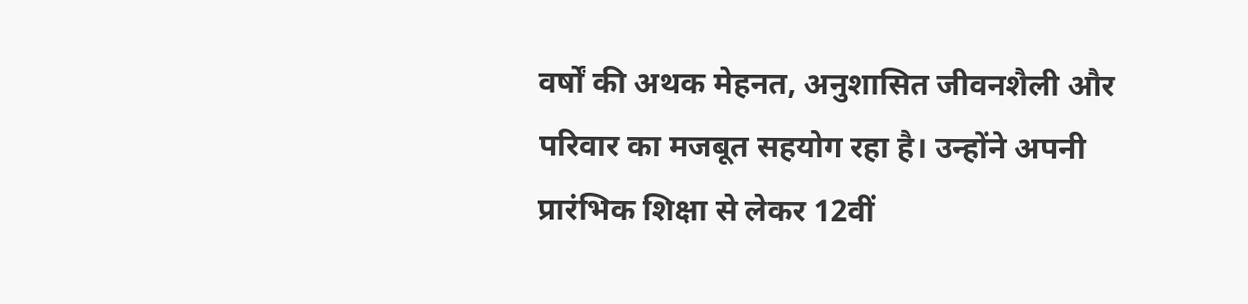वर्षों की अथक मेहनत, अनुशासित जीवनशैली और परिवार का मजबूत सहयोग रहा है। उन्होंने अपनी प्रारंभिक शिक्षा से लेकर 12वीं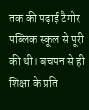तक की पढ़ाई टैगोर पब्लिक स्कूल से पूरी की थी। बचपन से ही शिक्षा के प्रति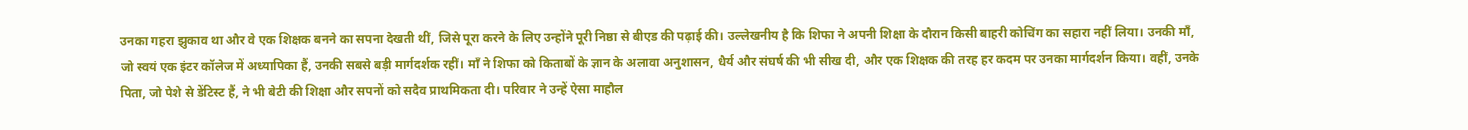उनका गहरा झुकाव था और वे एक शिक्षक बनने का सपना देखती थीं, जिसे पूरा करने के लिए उन्होंने पूरी निष्ठा से बीएड की पढ़ाई की। उल्लेखनीय है कि शिफा ने अपनी शिक्षा के दौरान किसी बाहरी कोचिंग का सहारा नहीं लिया। उनकी माँ, जो स्वयं एक इंटर कॉलेज में अध्यापिका हैं, उनकी सबसे बड़ी मार्गदर्शक रहीं। माँ ने शिफा को किताबों के ज्ञान के अलावा अनुशासन, धैर्य और संघर्ष की भी सीख दी, और एक शिक्षक की तरह हर कदम पर उनका मार्गदर्शन किया। वहीं, उनके पिता, जो पेशे से डेंटिस्ट हैं, ने भी बेटी की शिक्षा और सपनों को सदैव प्राथमिकता दी। परिवार ने उन्हें ऐसा माहौल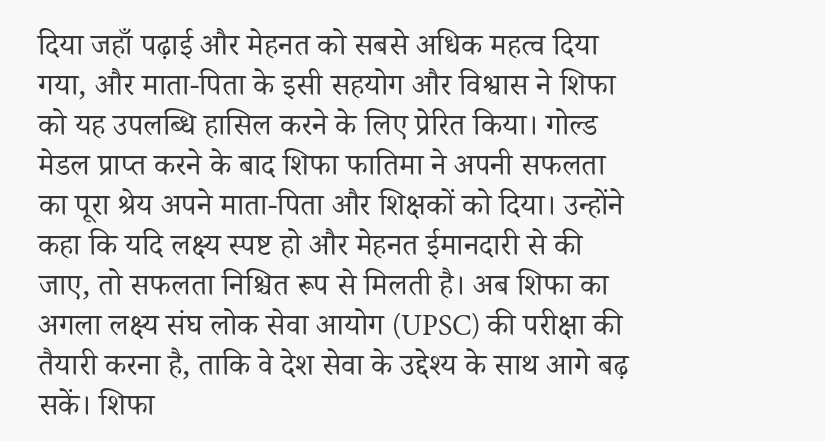दिया जहाँ पढ़ाई और मेहनत को सबसे अधिक महत्व दिया गया, और माता-पिता के इसी सहयोग और विश्वास ने शिफा को यह उपलब्धि हासिल करने के लिए प्रेरित किया। गोल्ड मेडल प्राप्त करने के बाद शिफा फातिमा ने अपनी सफलता का पूरा श्रेय अपने माता-पिता और शिक्षकों को दिया। उन्होंने कहा कि यदि लक्ष्य स्पष्ट हो और मेहनत ईमानदारी से की जाए, तो सफलता निश्चित रूप से मिलती है। अब शिफा का अगला लक्ष्य संघ लोक सेवा आयोग (UPSC) की परीक्षा की तैयारी करना है, ताकि वे देश सेवा के उद्देश्य के साथ आगे बढ़ सकें। शिफा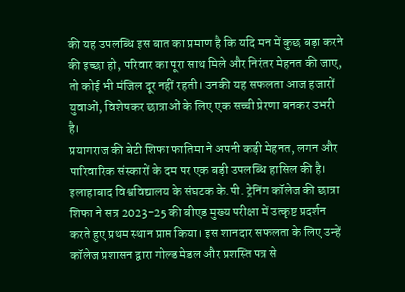की यह उपलब्धि इस बात का प्रमाण है कि यदि मन में कुछ बड़ा करने की इच्छा हो, परिवार का पूरा साथ मिले और निरंतर मेहनत की जाए, तो कोई भी मंजिल दूर नहीं रहती। उनकी यह सफलता आज हजारों युवाओं, विशेषकर छात्राओं के लिए एक सच्ची प्रेरणा बनकर उभरी है।
प्रयागराज की बेटी शिफा फातिमा ने अपनी कड़ी मेहनत, लगन और पारिवारिक संस्कारों के दम पर एक बड़ी उपलब्धि हासिल की है। इलाहाबाद विश्वविद्यालय के संघटक के.पी. ट्रेनिंग कॉलेज की छात्रा शिफा ने सत्र 2023-25 की बीएड मुख्य परीक्षा में उत्कृष्ट प्रदर्शन करते हुए प्रथम स्थान प्राप्त किया। इस शानदार सफलता के लिए उन्हें कॉलेज प्रशासन द्वारा गोल्ड मेडल और प्रशस्ति पत्र से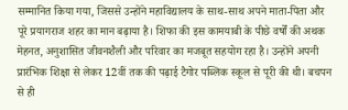सम्मानित किया गया, जिससे उन्होंने महाविद्यालय के साथ-साथ अपने माता-पिता और पूरे प्रयागराज शहर का मान बढ़ाया है। शिफा की इस कामयाबी के पीछे वर्षों की अथक मेहनत, अनुशासित जीवनशैली और परिवार का मजबूत सहयोग रहा है। उन्होंने अपनी प्रारंभिक शिक्षा से लेकर 12वीं तक की पढ़ाई टैगोर पब्लिक स्कूल से पूरी की थी। बचपन से ही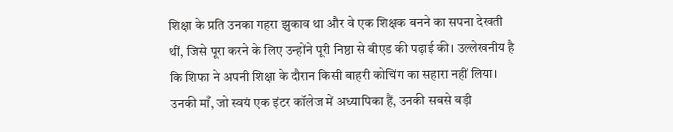शिक्षा के प्रति उनका गहरा झुकाव था और वे एक शिक्षक बनने का सपना देखती थीं, जिसे पूरा करने के लिए उन्होंने पूरी निष्ठा से बीएड की पढ़ाई की। उल्लेखनीय है कि शिफा ने अपनी शिक्षा के दौरान किसी बाहरी कोचिंग का सहारा नहीं लिया। उनकी माँ, जो स्वयं एक इंटर कॉलेज में अध्यापिका हैं, उनकी सबसे बड़ी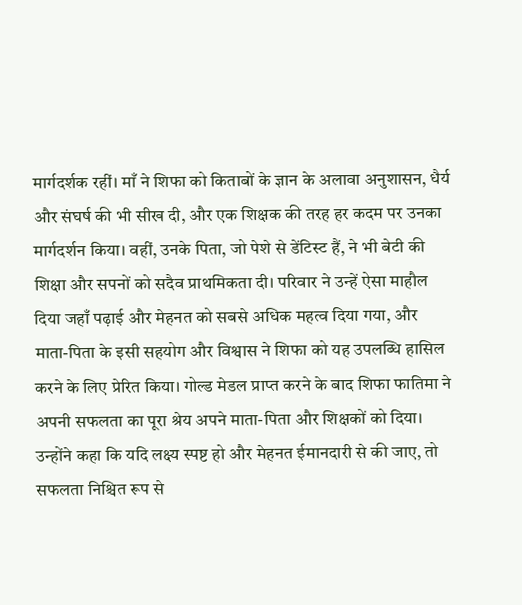मार्गदर्शक रहीं। माँ ने शिफा को किताबों के ज्ञान के अलावा अनुशासन, धैर्य और संघर्ष की भी सीख दी, और एक शिक्षक की तरह हर कदम पर उनका मार्गदर्शन किया। वहीं, उनके पिता, जो पेशे से डेंटिस्ट हैं, ने भी बेटी की शिक्षा और सपनों को सदैव प्राथमिकता दी। परिवार ने उन्हें ऐसा माहौल दिया जहाँ पढ़ाई और मेहनत को सबसे अधिक महत्व दिया गया, और माता-पिता के इसी सहयोग और विश्वास ने शिफा को यह उपलब्धि हासिल करने के लिए प्रेरित किया। गोल्ड मेडल प्राप्त करने के बाद शिफा फातिमा ने अपनी सफलता का पूरा श्रेय अपने माता-पिता और शिक्षकों को दिया। उन्होंने कहा कि यदि लक्ष्य स्पष्ट हो और मेहनत ईमानदारी से की जाए, तो सफलता निश्चित रूप से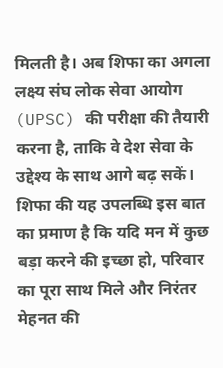मिलती है। अब शिफा का अगला लक्ष्य संघ लोक सेवा आयोग (UPSC) की परीक्षा की तैयारी करना है, ताकि वे देश सेवा के उद्देश्य के साथ आगे बढ़ सकें। शिफा की यह उपलब्धि इस बात का प्रमाण है कि यदि मन में कुछ बड़ा करने की इच्छा हो, परिवार का पूरा साथ मिले और निरंतर मेहनत की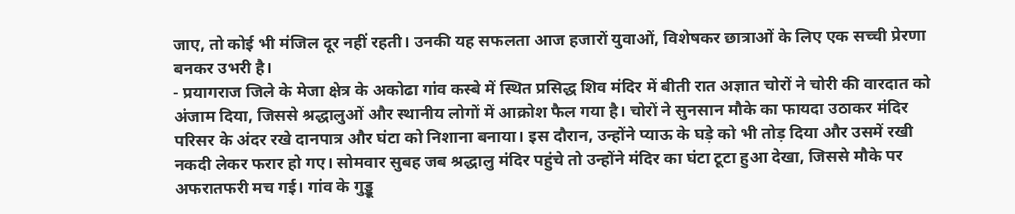जाए, तो कोई भी मंजिल दूर नहीं रहती। उनकी यह सफलता आज हजारों युवाओं, विशेषकर छात्राओं के लिए एक सच्ची प्रेरणा बनकर उभरी है।
- प्रयागराज जिले के मेजा क्षेत्र के अकोढा गांव कस्बे में स्थित प्रसिद्ध शिव मंदिर में बीती रात अज्ञात चोरों ने चोरी की वारदात को अंजाम दिया, जिससे श्रद्धालुओं और स्थानीय लोगों में आक्रोश फैल गया है। चोरों ने सुनसान मौके का फायदा उठाकर मंदिर परिसर के अंदर रखे दानपात्र और घंटा को निशाना बनाया। इस दौरान, उन्होंने प्याऊ के घड़े को भी तोड़ दिया और उसमें रखी नकदी लेकर फरार हो गए। सोमवार सुबह जब श्रद्धालु मंदिर पहुंचे तो उन्होंने मंदिर का घंटा टूटा हुआ देखा, जिससे मौके पर अफरातफरी मच गई। गांव के गुड्डू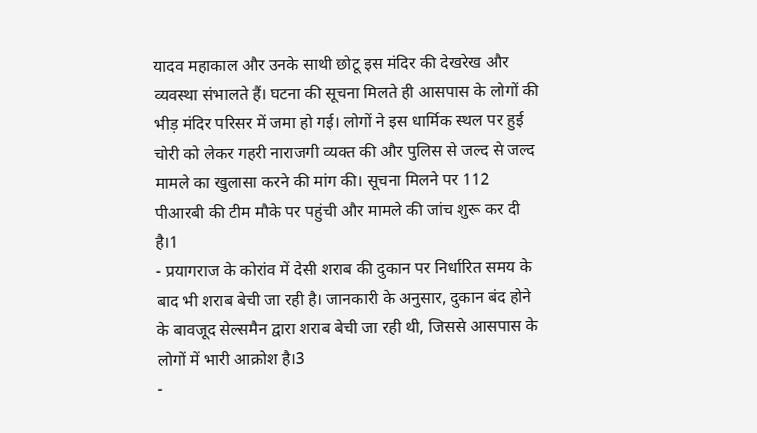यादव महाकाल और उनके साथी छोटू इस मंदिर की देखरेख और व्यवस्था संभालते हैं। घटना की सूचना मिलते ही आसपास के लोगों की भीड़ मंदिर परिसर में जमा हो गई। लोगों ने इस धार्मिक स्थल पर हुई चोरी को लेकर गहरी नाराजगी व्यक्त की और पुलिस से जल्द से जल्द मामले का खुलासा करने की मांग की। सूचना मिलने पर 112 पीआरबी की टीम मौके पर पहुंची और मामले की जांच शुरू कर दी है।1
- प्रयागराज के कोरांव में देसी शराब की दुकान पर निर्धारित समय के बाद भी शराब बेची जा रही है। जानकारी के अनुसार, दुकान बंद होने के बावजूद सेल्समैन द्वारा शराब बेची जा रही थी, जिससे आसपास के लोगों में भारी आक्रोश है।3
-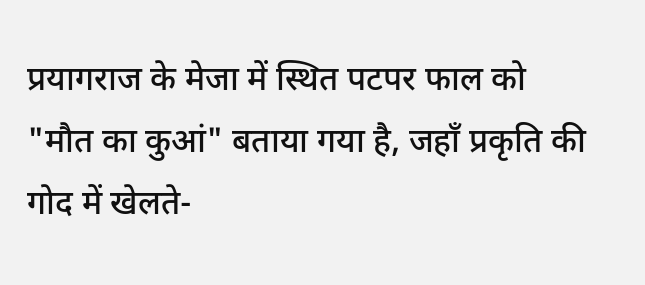प्रयागराज के मेजा में स्थित पटपर फाल को "मौत का कुआं" बताया गया है, जहाँ प्रकृति की गोद में खेलते-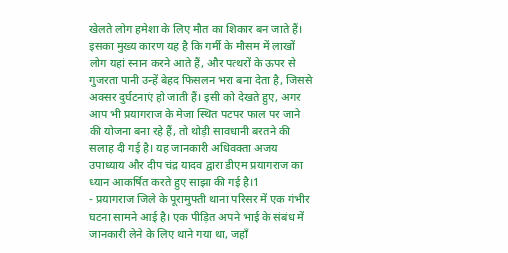खेलते लोग हमेशा के लिए मौत का शिकार बन जाते हैं। इसका मुख्य कारण यह है कि गर्मी के मौसम में लाखों लोग यहां स्नान करने आते हैं, और पत्थरों के ऊपर से गुजरता पानी उन्हें बेहद फिसलन भरा बना देता है, जिससे अक्सर दुर्घटनाएं हो जाती हैं। इसी को देखते हुए, अगर आप भी प्रयागराज के मेजा स्थित पटपर फाल पर जाने की योजना बना रहे हैं, तो थोड़ी सावधानी बरतने की सलाह दी गई है। यह जानकारी अधिवक्ता अजय उपाध्याय और दीप चंद्र यादव द्वारा डीएम प्रयागराज का ध्यान आकर्षित करते हुए साझा की गई है।1
- प्रयागराज जिले के पूरामुफ्ती थाना परिसर में एक गंभीर घटना सामने आई है। एक पीड़ित अपने भाई के संबंध में जानकारी लेने के लिए थाने गया था, जहाँ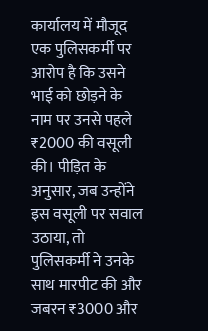कार्यालय में मौजूद एक पुलिसकर्मी पर आरोप है कि उसने भाई को छोड़ने के नाम पर उनसे पहले ₹2000 की वसूली की। पीड़ित के अनुसार, जब उन्होंने इस वसूली पर सवाल उठाया, तो पुलिसकर्मी ने उनके साथ मारपीट की और जबरन ₹3000 और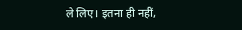ले लिए। इतना ही नहीं,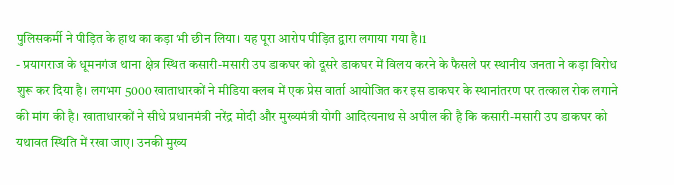पुलिसकर्मी ने पीड़ित के हाथ का कड़ा भी छीन लिया। यह पूरा आरोप पीड़ित द्वारा लगाया गया है।1
- प्रयागराज के धूमनगंज थाना क्षेत्र स्थित कसारी-मसारी उप डाकघर को दूसरे डाकघर में विलय करने के फैसले पर स्थानीय जनता ने कड़ा विरोध शुरू कर दिया है। लगभग 5000 खाताधारकों ने मीडिया क्लब में एक प्रेस वार्ता आयोजित कर इस डाकघर के स्थानांतरण पर तत्काल रोक लगाने की मांग की है। खाताधारकों ने सीधे प्रधानमंत्री नरेंद्र मोदी और मुख्यमंत्री योगी आदित्यनाथ से अपील की है कि कसारी-मसारी उप डाकघर को यथावत स्थिति में रखा जाए। उनकी मुख्य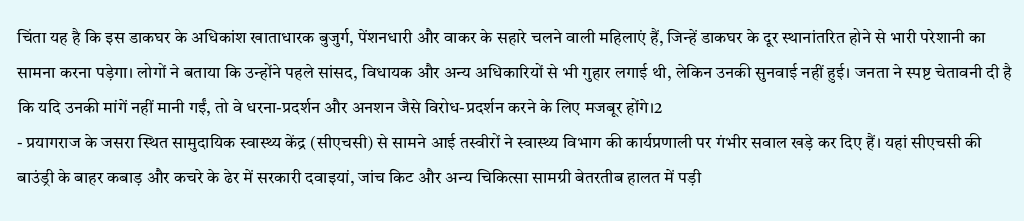चिंता यह है कि इस डाकघर के अधिकांश खाताधारक बुजुर्ग, पेंशनधारी और वाकर के सहारे चलने वाली महिलाएं हैं, जिन्हें डाकघर के दूर स्थानांतरित होने से भारी परेशानी का सामना करना पड़ेगा। लोगों ने बताया कि उन्होंने पहले सांसद, विधायक और अन्य अधिकारियों से भी गुहार लगाई थी, लेकिन उनकी सुनवाई नहीं हुई। जनता ने स्पष्ट चेतावनी दी है कि यदि उनकी मांगें नहीं मानी गईं, तो वे धरना-प्रदर्शन और अनशन जैसे विरोध-प्रदर्शन करने के लिए मजबूर होंगे।2
- प्रयागराज के जसरा स्थित सामुदायिक स्वास्थ्य केंद्र (सीएचसी) से सामने आई तस्वीरों ने स्वास्थ्य विभाग की कार्यप्रणाली पर गंभीर सवाल खड़े कर दिए हैं। यहां सीएचसी की बाउंड्री के बाहर कबाड़ और कचरे के ढेर में सरकारी दवाइयां, जांच किट और अन्य चिकित्सा सामग्री बेतरतीब हालत में पड़ी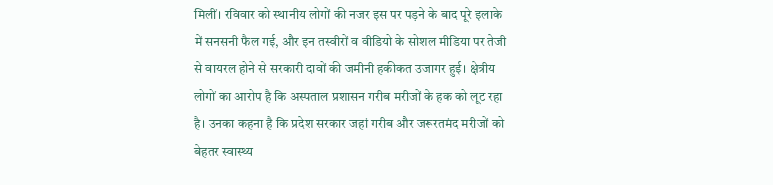मिलीं। रविवार को स्थानीय लोगों की नजर इस पर पड़ने के बाद पूरे इलाके में सनसनी फैल गई, और इन तस्वीरों व वीडियो के सोशल मीडिया पर तेजी से वायरल होने से सरकारी दावों की जमीनी हकीकत उजागर हुई। क्षेत्रीय लोगों का आरोप है कि अस्पताल प्रशासन गरीब मरीजों के हक को लूट रहा है। उनका कहना है कि प्रदेश सरकार जहां गरीब और जरूरतमंद मरीजों को बेहतर स्वास्थ्य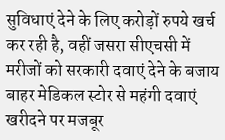सुविधाएं देने के लिए करोड़ों रुपये खर्च कर रही है, वहीं जसरा सीएचसी में मरीजों को सरकारी दवाएं देने के बजाय बाहर मेडिकल स्टोर से महंगी दवाएं खरीदने पर मजबूर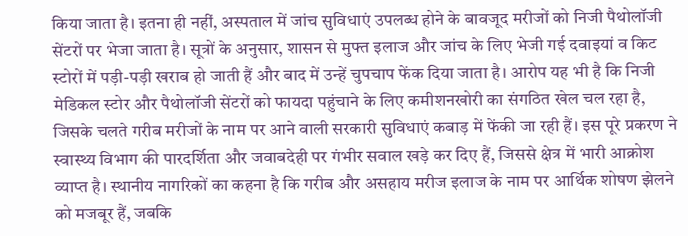किया जाता है। इतना ही नहीं, अस्पताल में जांच सुविधाएं उपलब्ध होने के बावजूद मरीजों को निजी पैथोलॉजी सेंटरों पर भेजा जाता है। सूत्रों के अनुसार, शासन से मुफ्त इलाज और जांच के लिए भेजी गई दवाइयां व किट स्टोरों में पड़ी-पड़ी खराब हो जाती हैं और बाद में उन्हें चुपचाप फेंक दिया जाता है। आरोप यह भी है कि निजी मेडिकल स्टोर और पैथोलॉजी सेंटरों को फायदा पहुंचाने के लिए कमीशनखोरी का संगठित खेल चल रहा है, जिसके चलते गरीब मरीजों के नाम पर आने वाली सरकारी सुविधाएं कबाड़ में फेंकी जा रही हैं। इस पूरे प्रकरण ने स्वास्थ्य विभाग की पारदर्शिता और जवाबदेही पर गंभीर सवाल खड़े कर दिए हैं, जिससे क्षेत्र में भारी आक्रोश व्याप्त है। स्थानीय नागरिकों का कहना है कि गरीब और असहाय मरीज इलाज के नाम पर आर्थिक शोषण झेलने को मजबूर हैं, जबकि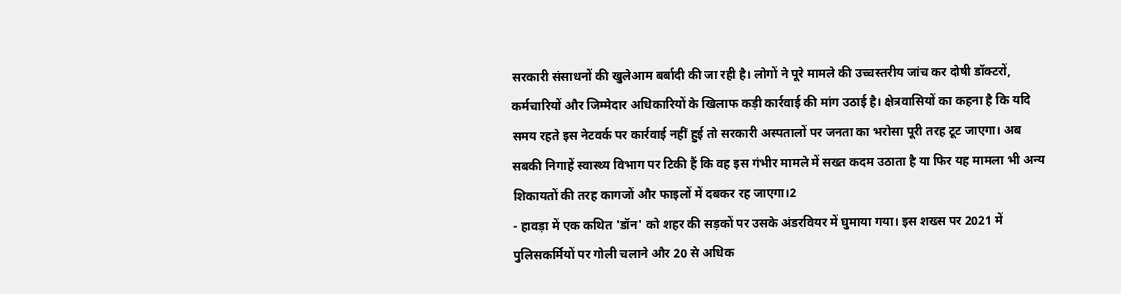सरकारी संसाधनों की खुलेआम बर्बादी की जा रही है। लोगों ने पूरे मामले की उच्चस्तरीय जांच कर दोषी डॉक्टरों, कर्मचारियों और जिम्मेदार अधिकारियों के खिलाफ कड़ी कार्रवाई की मांग उठाई है। क्षेत्रवासियों का कहना है कि यदि समय रहते इस नेटवर्क पर कार्रवाई नहीं हुई तो सरकारी अस्पतालों पर जनता का भरोसा पूरी तरह टूट जाएगा। अब सबकी निगाहें स्वास्थ्य विभाग पर टिकी हैं कि वह इस गंभीर मामले में सख्त कदम उठाता है या फिर यह मामला भी अन्य शिकायतों की तरह कागजों और फाइलों में दबकर रह जाएगा।2
- हावड़ा में एक कथित 'डॉन' को शहर की सड़कों पर उसके अंडरवियर में घुमाया गया। इस शख्स पर 2021 में पुलिसकर्मियों पर गोली चलाने और 20 से अधिक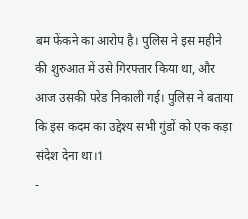बम फेंकने का आरोप है। पुलिस ने इस महीने की शुरुआत में उसे गिरफ्तार किया था, और आज उसकी परेड निकाली गई। पुलिस ने बताया कि इस कदम का उद्देश्य सभी गुंडों को एक कड़ा संदेश देना था।1
-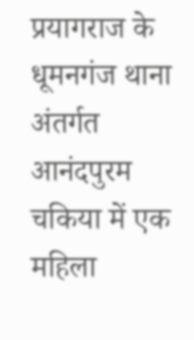प्रयागराज के धूमनगंज थाना अंतर्गत आनंदपुरम चकिया में एक महिला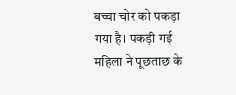बच्चा चोर को पकड़ा गया है। पकड़ी गई महिला ने पूछताछ के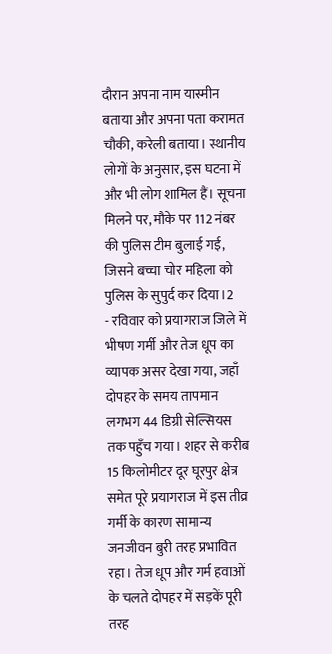दौरान अपना नाम यास्मीन बताया और अपना पता करामत चौकी, करेली बताया। स्थानीय लोगों के अनुसार, इस घटना में और भी लोग शामिल हैं। सूचना मिलने पर, मौके पर 112 नंबर की पुलिस टीम बुलाई गई, जिसने बच्चा चोर महिला को पुलिस के सुपुर्द कर दिया।2
- रविवार को प्रयागराज जिले में भीषण गर्मी और तेज धूप का व्यापक असर देखा गया, जहाँ दोपहर के समय तापमान लगभग 44 डिग्री सेल्सियस तक पहुँच गया। शहर से करीब 15 किलोमीटर दूर घूरपुर क्षेत्र समेत पूरे प्रयागराज में इस तीव्र गर्मी के कारण सामान्य जनजीवन बुरी तरह प्रभावित रहा। तेज धूप और गर्म हवाओं के चलते दोपहर में सड़कें पूरी तरह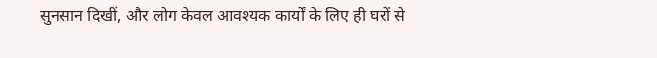सुनसान दिखीं, और लोग केवल आवश्यक कार्यों के लिए ही घरों से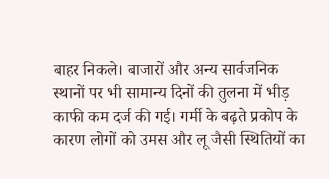बाहर निकले। बाजारों और अन्य सार्वजनिक स्थानों पर भी सामान्य दिनों की तुलना में भीड़ काफी कम दर्ज की गई। गर्मी के बढ़ते प्रकोप के कारण लोगों को उमस और लू जैसी स्थितियों का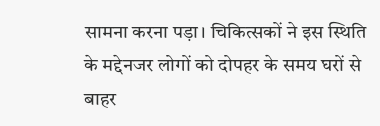सामना करना पड़ा। चिकित्सकों ने इस स्थिति के मद्देनजर लोगों को दोपहर के समय घरों से बाहर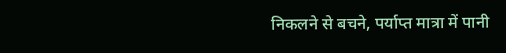निकलने से बचने, पर्याप्त मात्रा में पानी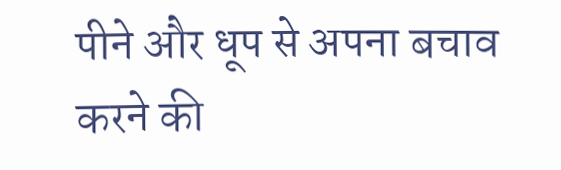पीने और धूप से अपना बचाव करने की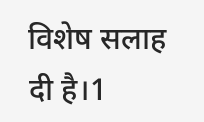विशेष सलाह दी है।1